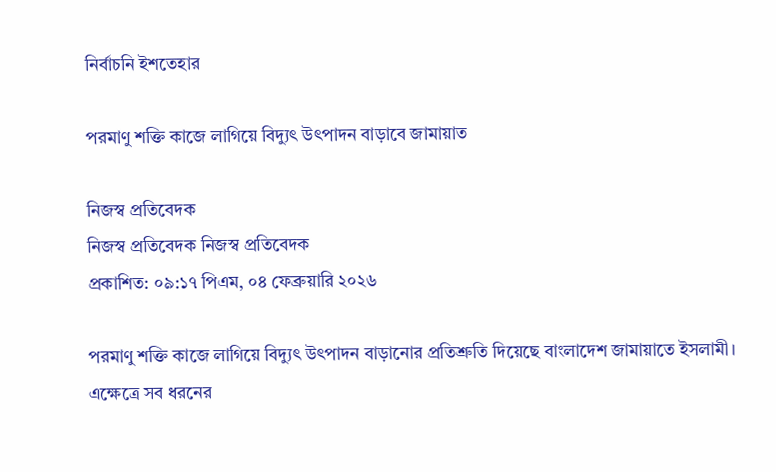নির্বাচনি ইশতেহার

পরমাণু শক্তি কাজে লাগিয়ে বিদ্যুৎ উৎপাদন বাড়াবে জামায়াত

নিজস্ব প্রতিবেদক
নিজস্ব প্রতিবেদক নিজস্ব প্রতিবেদক
প্রকাশিত: ০৯:১৭ পিএম, ০৪ ফেব্রুয়ারি ২০২৬

পরমাণু শক্তি কাজে লাগিয়ে বিদ্যুৎ উৎপাদন বাড়ানোর প্রতিশ্রুতি দিয়েছে বাংলাদেশ জামায়াতে ইসলামী। এক্ষেত্রে সব ধরনের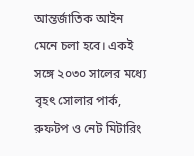আন্তর্জাতিক আইন মেনে চলা হবে। একই সঙ্গে ২০৩০ সালের মধ্যে বৃহৎ সোলার পার্ক, রুফটপ ও নেট মিটারিং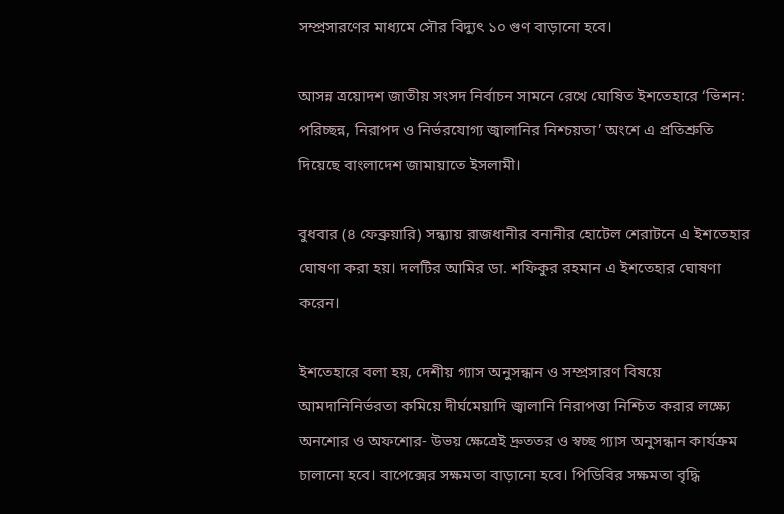সম্প্রসারণের মাধ্যমে সৌর বিদ্যুৎ ১০ গুণ বাড়ানো হবে।

আসন্ন ত্রয়োদশ জাতীয় সংসদ নির্বাচন সামনে রেখে ঘোষিত ইশতেহারে ‘ভিশন: পরিচ্ছন্ন, নিরাপদ ও নির্ভরযোগ্য জ্বালানির নিশ্চয়তা’ অংশে এ প্রতিশ্রুতি দিয়েছে বাংলাদেশ জামায়াতে ইসলামী।

বুধবার (৪ ফেব্রুয়ারি) সন্ধ্যায় রাজধানীর বনানীর হোটেল শেরাটনে এ ইশতেহার ঘোষণা করা হয়। দলটির আমির ডা. শফিকুর রহমান এ ইশতেহার ঘোষণা করেন।

ইশতেহারে বলা হয়, দেশীয় গ্যাস অনুসন্ধান ও সম্প্রসারণ বিষয়ে আমদানিনির্ভরতা কমিয়ে দীর্ঘমেয়াদি জ্বালানি নিরাপত্তা নিশ্চিত করার লক্ষ্যে অনশোর ও অফশোর- উভয় ক্ষেত্রেই দ্রুততর ও স্বচ্ছ গ্যাস অনুসন্ধান কার্যক্রম চালানো হবে। বাপেক্সের সক্ষমতা বাড়ানো হবে। পিডিবির সক্ষমতা বৃদ্ধি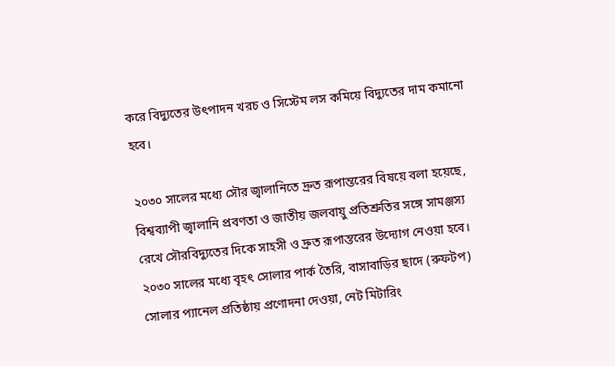করে বিদ্যুতের উৎপাদন খরচ ও সিস্টেম লস কমিয়ে বিদ্যুতের দাম কমানো হবে।

২০৩০ সালের মধ্যে সৌর জ্বালানিতে দ্রুত রূপান্তরের বিষয়ে বলা হয়েছে, বিশ্বব্যাপী জ্বালানি প্রবণতা ও জাতীয় জলবায়ু প্রতিশ্রুতির সঙ্গে সামঞ্জস্য রেখে সৌরবিদ্যুতের দিকে সাহসী ও দ্রুত রূপান্তরের উদ্যোগ নেওয়া হবে। ২০৩০ সালের মধ্যে বৃহৎ সোলার পার্ক তৈরি, বাসাবাড়ির ছাদে (রুফটপ) সোলার প্যানেল প্রতিষ্ঠায় প্রণোদনা দেওয়া, নেট মিটারিং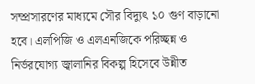সম্প্রসারণের মাধ্যমে সৌর বিদ্যুৎ ১০ গুণ বাড়ানো হবে। এলপিজি ও এলএনজিকে পরিচ্ছন্ন ও নির্ভরযোগ্য জ্বালানির বিকল্প হিসেবে উন্নীত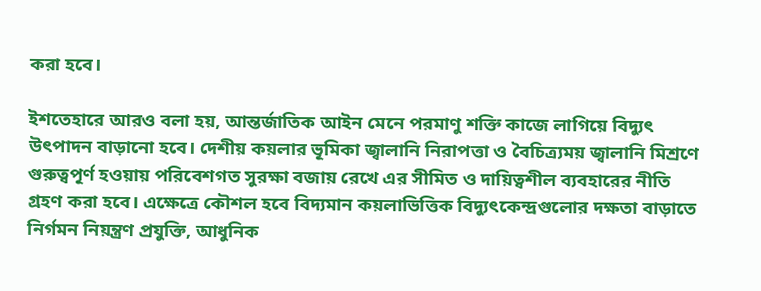করা হবে।

ইশতেহারে আরও বলা হয়, আন্তর্জাতিক আইন মেনে পরমাণু শক্তি কাজে লাগিয়ে বিদ্যুৎ উৎপাদন বাড়ানো হবে। দেশীয় কয়লার ভূমিকা জ্বালানি নিরাপত্তা ও বৈচিত্র্যময় জ্বালানি মিশ্রণে গুরুত্বপূর্ণ হওয়ায় পরিবেশগত সুরক্ষা বজায় রেখে এর সীমিত ও দায়িত্বশীল ব্যবহারের নীতি গ্রহণ করা হবে। এক্ষেত্রে কৌশল হবে বিদ্যমান কয়লাভিত্তিক বিদ্যুৎকেন্দ্রগুলোর দক্ষতা বাড়াতে নির্গমন নিয়ন্ত্রণ প্রযুক্তি, আধুনিক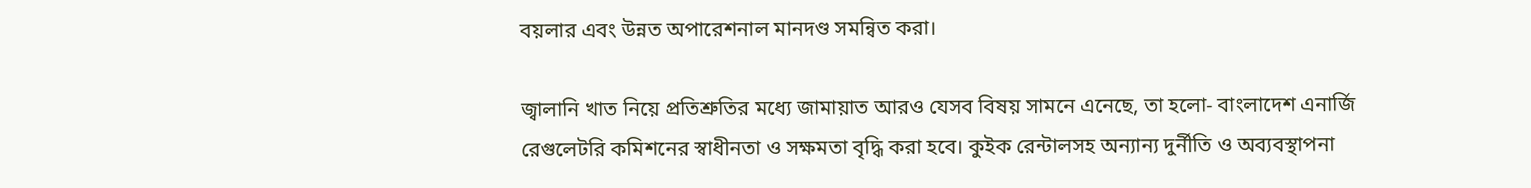বয়লার এবং উন্নত অপারেশনাল মানদণ্ড সমন্বিত করা।

জ্বালানি খাত নিয়ে প্রতিশ্রুতির মধ্যে জামায়াত আরও যেসব বিষয় সামনে এনেছে, তা হলো- বাংলাদেশ এনার্জি রেগুলেটরি কমিশনের স্বাধীনতা ও সক্ষমতা বৃদ্ধি করা হবে। কুইক রেন্টালসহ অন্যান্য দুর্নীতি ও অব্যবস্থাপনা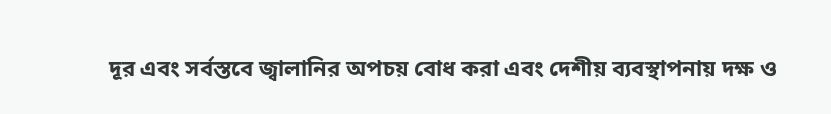দূর এবং সর্বস্তবে জ্বালানির অপচয় বোধ করা এবং দেশীয় ব্যবস্থাপনায় দক্ষ ও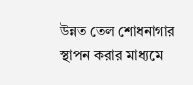উন্নত তেল শোধনাগার স্থাপন করার মাধ্যমে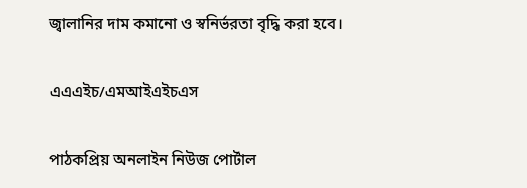জ্বালানির দাম কমানো ও স্বনির্ভরতা বৃদ্ধি করা হবে।

এএএইচ/এমআইএইচএস

পাঠকপ্রিয় অনলাইন নিউজ পোর্টাল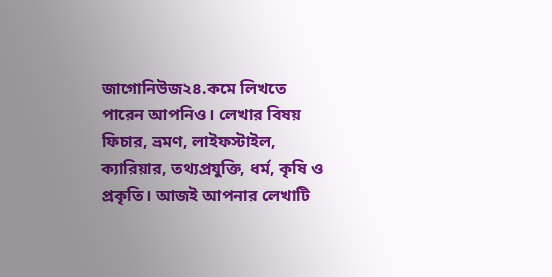জাগোনিউজ২৪.কমে লিখতে পারেন আপনিও। লেখার বিষয় ফিচার, ভ্রমণ, লাইফস্টাইল, ক্যারিয়ার, তথ্যপ্রযুক্তি, ধর্ম, কৃষি ও প্রকৃতি। আজই আপনার লেখাটি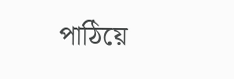পাঠিয়ে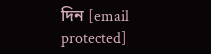দিন [email protected]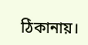ঠিকানায়।